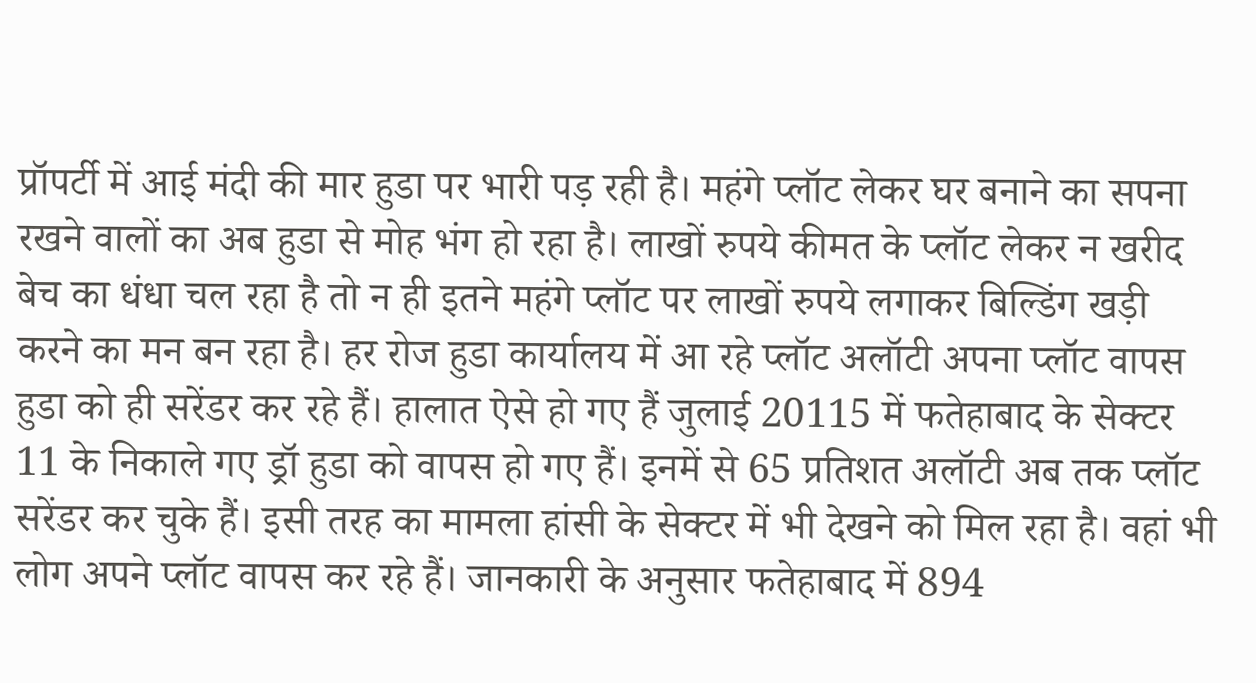प्रॉपर्टी में आई मंदी की मार हुडा पर भारी पड़ रही है। महंगे प्लॉट लेकर घर बनाने का सपना रखने वालों का अब हुडा से मोह भंग हो रहा है। लाखों रुपये कीमत के प्लॉट लेकर न खरीद बेच का धंधा चल रहा है तो न ही इतने महंगे प्लॉट पर लाखों रुपये लगाकर बिल्डिंग खड़ी करने का मन बन रहा है। हर रोज हुडा कार्यालय में आ रहे प्लॉट अलॉटी अपना प्लॉट वापस हुडा को ही सरेंडर कर रहे हैं। हालात ऐसे हो गए हैं जुलाई 20115 में फतेहाबाद के सेक्टर 11 के निकाले गए ड्रॉ हुडा को वापस हो गए हैं। इनमें से 65 प्रतिशत अलॉटी अब तक प्लॉट सरेंडर कर चुके हैं। इसी तरह का मामला हांसी के सेक्टर में भी देखने को मिल रहा है। वहां भी लोग अपने प्लॉट वापस कर रहे हैं। जानकारी के अनुसार फतेहाबाद में 894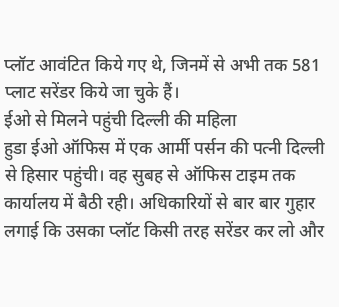प्लॉट आवंटित किये गए थे, जिनमें से अभी तक 581 प्लाट सरेंडर किये जा चुके हैं।
ईओ से मिलने पहुंची दिल्ली की महिला
हुडा ईओ ऑफिस में एक आर्मी पर्सन की पत्नी दिल्ली से हिसार पहुंची। वह सुबह से ऑफिस टाइम तक कार्यालय में बैठी रही। अधिकारियों से बार बार गुहार लगाई कि उसका प्लॉट किसी तरह सरेंडर कर लो और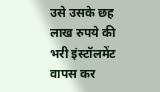उसे उसके छह लाख रुपये की भरी इंस्टॉलमेंट वापस कर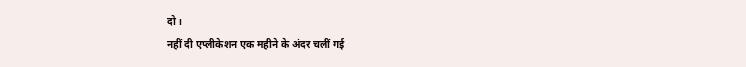दो।
नहीं दी एप्लीकेशन एक महीने के अंदर चलीं गई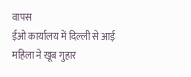वापस
ईओ कार्यालय में दिल्ली से आई महिला ने खूब गुहार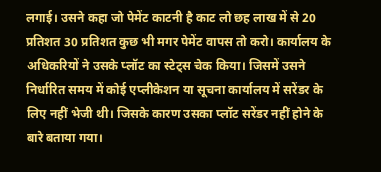लगाई। उसने कहा जो पेमेंट काटनी है काट लो छह लाख में से 20 प्रतिशत 30 प्रतिशत कुछ भी मगर पेमेंट वापस तो करो। कार्यालय के अधिकरियों ने उसके प्लॉट का स्टेट्स चेक किया। जिसमें उसने निर्धारित समय में कोई एप्लीकेशन या सूचना कार्यालय में सरेंडर के लिए नहीं भेजी थी। जिसके कारण उसका प्लॉट सरेंडर नहीं होने के बारे बताया गया।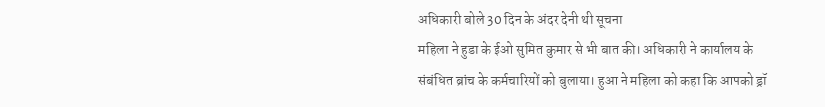अधिकारी बोले 30 दिन के अंदर देनी थी सूचना
महिला ने हुडा के ईओ सुमित कुमार से भी बात की। अधिकारी ने कार्यालय के संबंधित ब्रांच के कर्मचारियों को बुलाया। हुआ ने महिला को कहा कि आपको ड्रॉ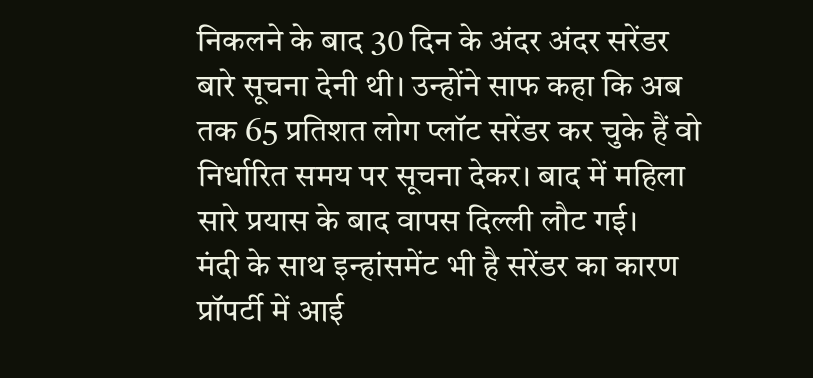निकलने के बाद 30 दिन के अंदर अंदर सरेंडर बारे सूचना देनी थी। उन्होंने साफ कहा कि अब तक 65 प्रतिशत लोग प्लॉट सरेंडर कर चुके हैं वो निर्धारित समय पर सूचना देकर। बाद में महिला सारे प्रयास के बाद वापस दिल्ली लौट गई।
मंदी के साथ इन्हांसमेंट भी है सरेंडर का कारण
प्रॉपर्टी में आई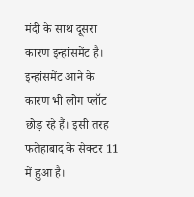मंदी के साथ दूसरा कारण इन्हांसमेंट है। इन्हांसमेंट आने के कारण भी लोग प्लॉट छोड़ रहे हैं। इसी तरह फतेहाबाद के सेक्टर 11 में हुआ है।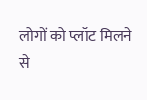लोगों को प्लॉट मिलने से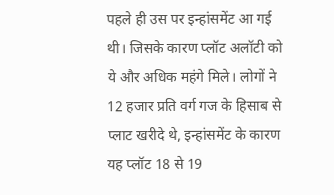पहले ही उस पर इन्हांसमेंट आ गई थी। जिसके कारण प्लॉट अलॉटी को ये और अधिक महंगे मिले। लोगों ने 12 हजार प्रति वर्ग गज के हिसाब से प्लाट खरीदे थे, इन्हांसमेंट के कारण यह प्लॉट 18 से 19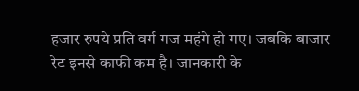हजार रुपये प्रति वर्ग गज महंगे हो गए। जबकि बाजार रेट इनसे काफी कम है। जानकारी के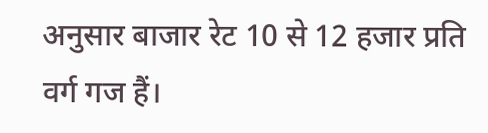अनुसार बाजार रेट 10 से 12 हजार प्रति वर्ग गज हैं।